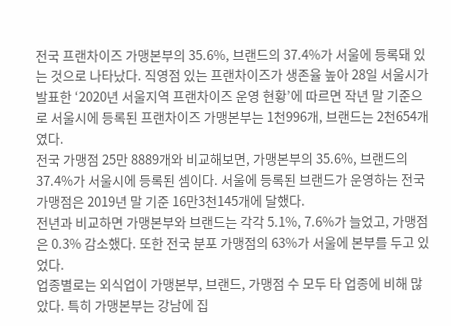전국 프랜차이즈 가맹본부의 35.6%, 브랜드의 37.4%가 서울에 등록돼 있는 것으로 나타났다. 직영점 있는 프랜차이즈가 생존율 높아 28일 서울시가 발표한 ‘2020년 서울지역 프랜차이즈 운영 현황’에 따르면 작년 말 기준으로 서울시에 등록된 프랜차이즈 가맹본부는 1천996개, 브랜드는 2천654개였다.
전국 가맹점 25만 8889개와 비교해보면, 가맹본부의 35.6%, 브랜드의 37.4%가 서울시에 등록된 셈이다. 서울에 등록된 브랜드가 운영하는 전국 가맹점은 2019년 말 기준 16만3천145개에 달했다.
전년과 비교하면 가맹본부와 브랜드는 각각 5.1%, 7.6%가 늘었고, 가맹점은 0.3% 감소했다. 또한 전국 분포 가맹점의 63%가 서울에 본부를 두고 있었다.
업종별로는 외식업이 가맹본부, 브랜드, 가맹점 수 모두 타 업종에 비해 많았다. 특히 가맹본부는 강남에 집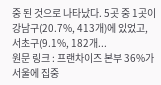중 된 것으로 나타났다. 5곳 중 1곳이 강남구(20.7%, 413개)에 있었고, 서초구(9.1%, 182개...
원문 링크 : 프랜차이즈 본부 36%가 서울에 집중